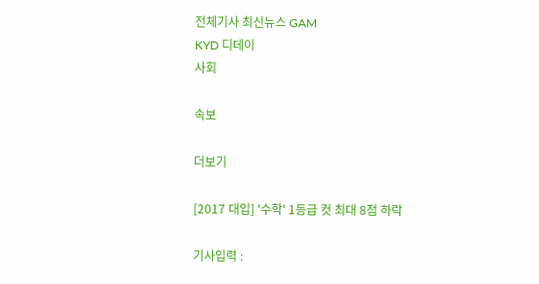전체기사 최신뉴스 GAM
KYD 디데이
사회

속보

더보기

[2017 대입] '수학' 1등급 컷 최대 8점 하락

기사입력 :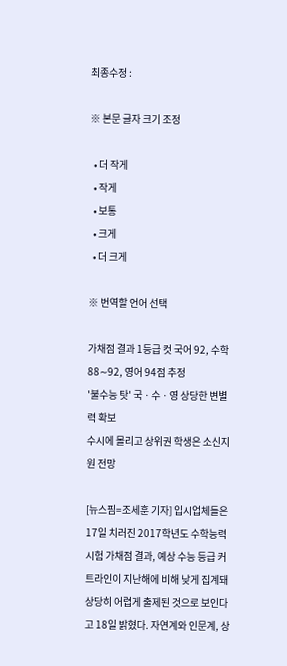최종수정 :

※ 본문 글자 크기 조정

  • 더 작게
  • 작게
  • 보통
  • 크게
  • 더 크게

※ 번역할 언어 선택

가채점 결과 1등급 컷 국어 92, 수학 88∼92, 영어 94점 추정
'불수능 탓' 국ㆍ수ㆍ영 상당한 변별력 확보
수시에 몰리고 상위권 학생은 소신지원 전망

[뉴스핌=조세훈 기자] 입시업체들은 17일 치러진 2017학년도 수학능력시험 가채점 결과, 예상 수능 등급 커트라인이 지난해에 비해 낮게 집계돼 상당히 어렵게 출제된 것으로 보인다고 18일 밝혔다. 자연계와 인문계, 상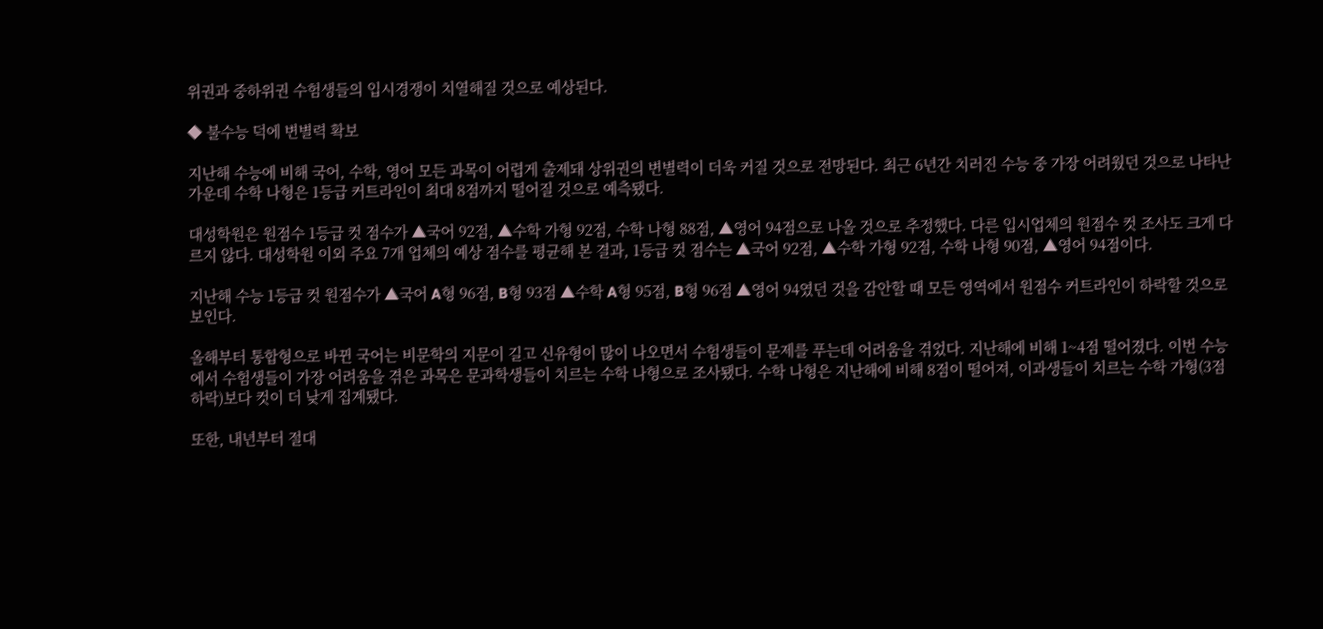위권과 중하위권 수험생들의 입시경쟁이 치열해질 것으로 예상된다.

◆ 불수능 덕에 변별력 확보

지난해 수능에 비해 국어, 수학, 영어 모든 과목이 어렵게 출제돼 상위권의 변별력이 더욱 커질 것으로 전망된다. 최근 6년간 치러진 수능 중 가장 어려웠던 것으로 나타난 가운데 수학 나형은 1등급 커트라인이 최대 8점까지 떨어질 것으로 예측됐다.

대성학원은 원점수 1등급 컷 점수가 ▲국어 92점, ▲수학 가형 92점, 수학 나형 88점, ▲영어 94점으로 나올 것으로 추정했다. 다른 입시업체의 원점수 컷 조사도 크게 다르지 않다. 대성학원 이외 주요 7개 업체의 예상 점수를 평균해 본 결과, 1등급 컷 점수는 ▲국어 92점, ▲수학 가형 92점, 수학 나형 90점, ▲영어 94점이다.

지난해 수능 1등급 컷 원점수가 ▲국어 A형 96점, B형 93점 ▲수학 A형 95점, B형 96점 ▲영어 94였던 것을 감안할 때 모든 영역에서 원점수 커트라인이 하락할 것으로 보인다.

올해부터 통합형으로 바뀐 국어는 비문학의 지문이 길고 신유형이 많이 나오면서 수험생들이 문제를 푸는데 어려움을 겪었다. 지난해에 비해 1~4점 떨어졌다. 이번 수능에서 수험생들이 가장 어려움을 겪은 과목은 문과학생들이 치르는 수학 나형으로 조사됐다. 수학 나형은 지난해에 비해 8점이 떨어져, 이과생들이 치르는 수학 가형(3점 하락)보다 컷이 더 낮게 집계됐다.

또한, 내년부터 절대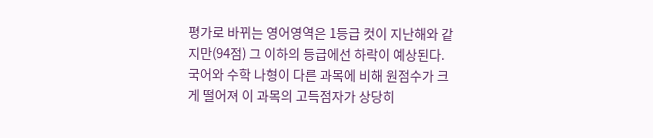평가로 바뀌는 영어영역은 1등급 컷이 지난해와 같지만(94점) 그 이하의 등급에선 하락이 예상된다. 국어와 수학 나형이 다른 과목에 비해 원점수가 크게 떨어져 이 과목의 고득점자가 상당히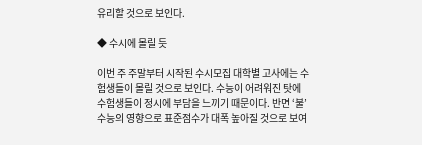유리할 것으로 보인다.

◆ 수시에 몰릴 듯

이번 주 주말부터 시작된 수시모집 대학별 고사에는 수험생들이 몰릴 것으로 보인다. 수능이 어려워진 탓에 수험생들이 정시에 부담을 느끼기 때문이다. 반면 ‘불’수능의 영향으로 표준점수가 대폭 높아질 것으로 보여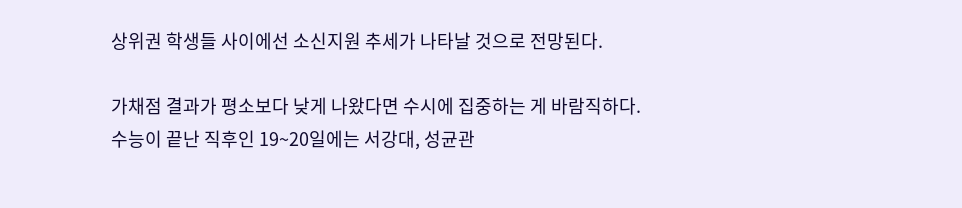상위권 학생들 사이에선 소신지원 추세가 나타날 것으로 전망된다.

가채점 결과가 평소보다 낮게 나왔다면 수시에 집중하는 게 바람직하다. 수능이 끝난 직후인 19~20일에는 서강대, 성균관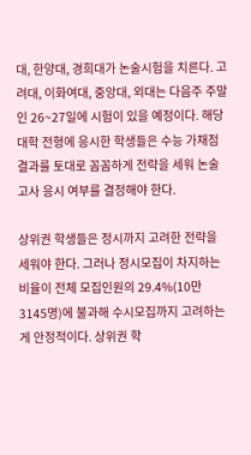대, 한양대, 경희대가 논술시험을 치른다. 고려대, 이화여대, 중앙대, 외대는 다음주 주말인 26~27일에 시험이 있을 예정이다. 해당 대학 전형에 응시한 학생들은 수능 가채점 결과를 토대로 꼼꼼하게 전략을 세워 논술고사 응시 여부를 결정해야 한다.

상위권 학생들은 정시까지 고려한 전략을 세워야 한다. 그러나 정시모집이 차지하는 비율이 전체 모집인원의 29.4%(10만 3145명)에 불과해 수시모집까지 고려하는 게 안정적이다. 상위권 학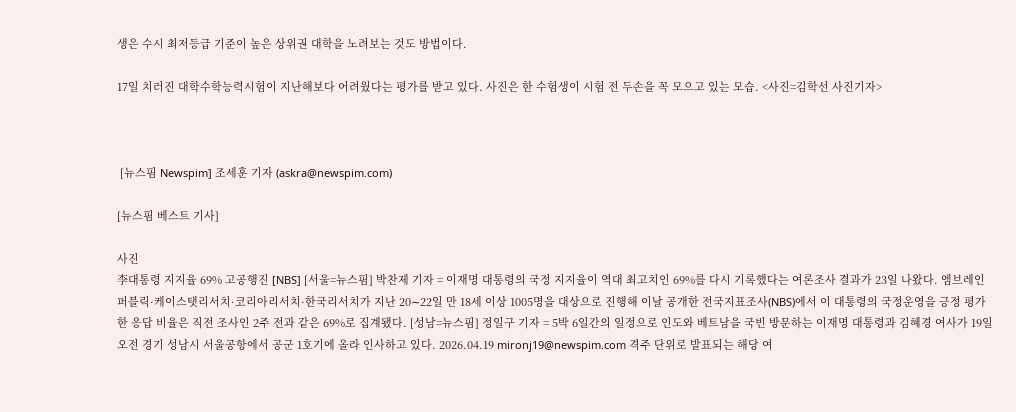생은 수시 최저등급 기준이 높은 상위권 대학을 노려보는 것도 방법이다.

17일 치러진 대학수학능력시험이 지난해보다 어려웠다는 평가를 받고 있다. 사진은 한 수험생이 시험 전 두손을 꼭 모으고 있는 모습. <사진=김학선 사진기자>



 [뉴스핌 Newspim] 조세훈 기자 (askra@newspim.com)

[뉴스핌 베스트 기사]

사진
李대통령 지지율 69% 고공행진 [NBS] [서울=뉴스핌] 박찬제 기자 = 이재명 대통령의 국정 지지율이 역대 최고치인 69%를 다시 기록했다는 여론조사 결과가 23일 나왔다. 엠브레인퍼블릭·케이스탯리서치·코리아리서치·한국리서치가 지난 20∼22일 만 18세 이상 1005명을 대상으로 진행해 이날 공개한 전국지표조사(NBS)에서 이 대통령의 국정운영을 긍정 평가한 응답 비율은 직전 조사인 2주 전과 같은 69%로 집계됐다. [성남=뉴스핌] 정일구 기자 = 5박 6일간의 일정으로 인도와 베트남을 국빈 방문하는 이재명 대통령과 김혜경 여사가 19일 오전 경기 성남시 서울공항에서 공군 1호기에 올라 인사하고 있다. 2026.04.19 mironj19@newspim.com 격주 단위로 발표되는 해당 여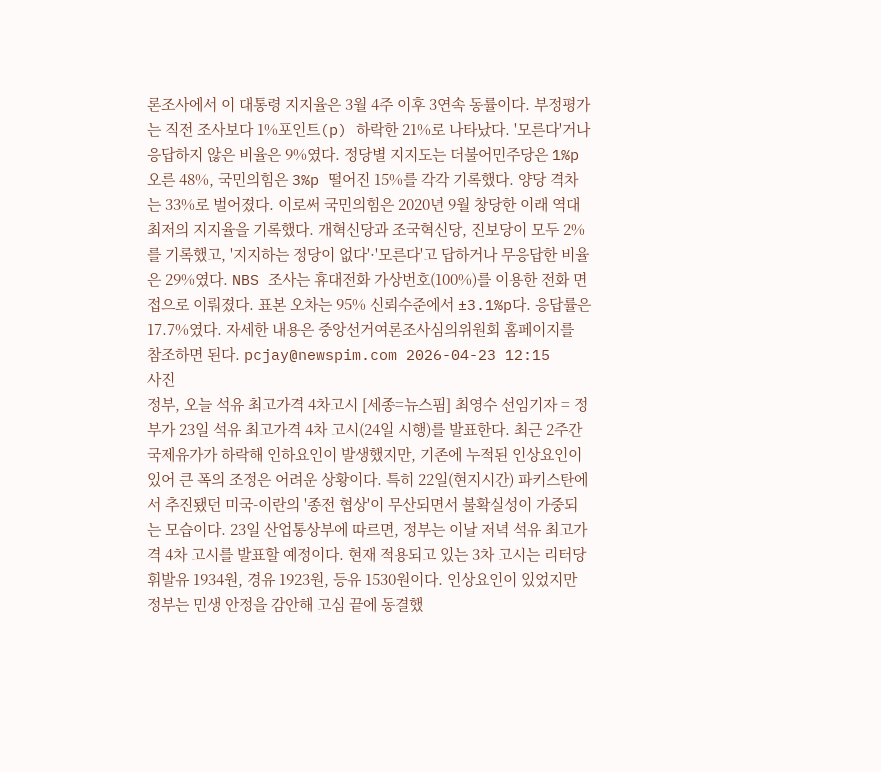론조사에서 이 대통령 지지율은 3월 4주 이후 3연속 동률이다. 부정평가는 직전 조사보다 1%포인트(p) 하락한 21%로 나타났다. '모른다'거나 응답하지 않은 비율은 9%였다. 정당별 지지도는 더불어민주당은 1%p 오른 48%, 국민의힘은 3%p 떨어진 15%를 각각 기록했다. 양당 격차는 33%로 벌어졌다. 이로써 국민의힘은 2020년 9월 창당한 이래 역대 최저의 지지율을 기록했다. 개혁신당과 조국혁신당, 진보당이 모두 2%를 기록했고, '지지하는 정당이 없다'·'모른다'고 답하거나 무응답한 비율은 29%였다. NBS 조사는 휴대전화 가상번호(100%)를 이용한 전화 면접으로 이뤄졌다. 표본 오차는 95% 신뢰수준에서 ±3.1%p다. 응답률은 17.7%였다. 자세한 내용은 중앙선거여론조사심의위원회 홈페이지를 참조하면 된다. pcjay@newspim.com 2026-04-23 12:15
사진
정부, 오늘 석유 최고가격 4차고시 [세종=뉴스핌] 최영수 선임기자 = 정부가 23일 석유 최고가격 4차 고시(24일 시행)를 발표한다. 최근 2주간 국제유가가 하락해 인하요인이 발생했지만, 기존에 누적된 인상요인이 있어 큰 폭의 조정은 어려운 상황이다. 특히 22일(현지시간) 파키스탄에서 추진됐던 미국-이란의 '종전 협상'이 무산되면서 불확실성이 가중되는 모습이다. 23일 산업통상부에 따르면, 정부는 이날 저녁 석유 최고가격 4차 고시를 발표할 예정이다. 현재 적용되고 있는 3차 고시는 리터당 휘발유 1934원, 경유 1923원, 등유 1530원이다. 인상요인이 있었지만 정부는 민생 안정을 감안해 고심 끝에 동결했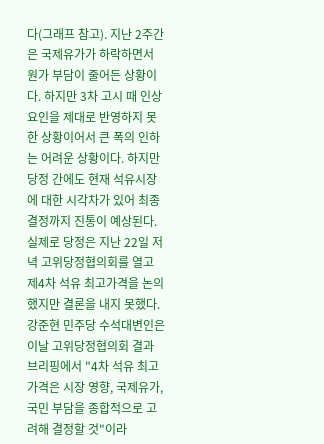다(그래프 참고). 지난 2주간은 국제유가가 하락하면서 원가 부담이 줄어든 상황이다. 하지만 3차 고시 때 인상요인을 제대로 반영하지 못한 상황이어서 큰 폭의 인하는 어려운 상황이다. 하지만 당정 간에도 현재 석유시장에 대한 시각차가 있어 최종 결정까지 진통이 예상된다. 실제로 당정은 지난 22일 저녁 고위당정협의회를 열고 제4차 석유 최고가격을 논의했지만 결론을 내지 못했다. 강준현 민주당 수석대변인은 이날 고위당정협의회 결과 브리핑에서 "4차 석유 최고가격은 시장 영향, 국제유가, 국민 부담을 종합적으로 고려해 결정할 것"이라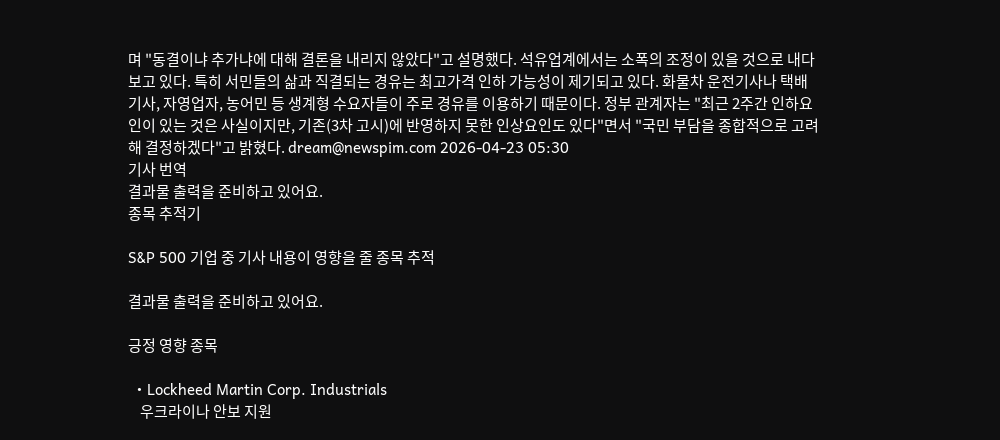며 "동결이냐 추가냐에 대해 결론을 내리지 않았다"고 설명했다. 석유업계에서는 소폭의 조정이 있을 것으로 내다보고 있다. 특히 서민들의 삶과 직결되는 경유는 최고가격 인하 가능성이 제기되고 있다. 화물차 운전기사나 택배기사, 자영업자, 농어민 등 생계형 수요자들이 주로 경유를 이용하기 때문이다. 정부 관계자는 "최근 2주간 인하요인이 있는 것은 사실이지만, 기존(3차 고시)에 반영하지 못한 인상요인도 있다"면서 "국민 부담을 종합적으로 고려해 결정하겠다"고 밝혔다. dream@newspim.com 2026-04-23 05:30
기사 번역
결과물 출력을 준비하고 있어요.
종목 추적기

S&P 500 기업 중 기사 내용이 영향을 줄 종목 추적

결과물 출력을 준비하고 있어요.

긍정 영향 종목

  • Lockheed Martin Corp. Industrials
    우크라이나 안보 지원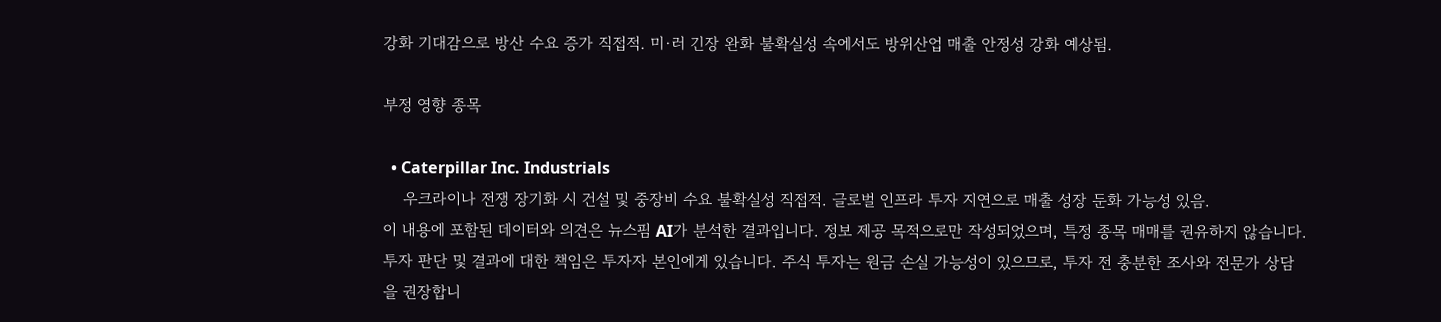강화 기대감으로 방산 수요 증가 직접적. 미·러 긴장 완화 불확실성 속에서도 방위산업 매출 안정성 강화 예상됨.

부정 영향 종목

  • Caterpillar Inc. Industrials
    우크라이나 전쟁 장기화 시 건설 및 중장비 수요 불확실성 직접적. 글로벌 인프라 투자 지연으로 매출 성장 둔화 가능성 있음.
이 내용에 포함된 데이터와 의견은 뉴스핌 AI가 분석한 결과입니다. 정보 제공 목적으로만 작성되었으며, 특정 종목 매매를 권유하지 않습니다. 투자 판단 및 결과에 대한 책임은 투자자 본인에게 있습니다. 주식 투자는 원금 손실 가능성이 있으므로, 투자 전 충분한 조사와 전문가 상담을 권장합니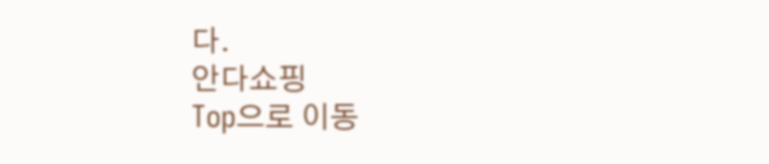다.
안다쇼핑
Top으로 이동